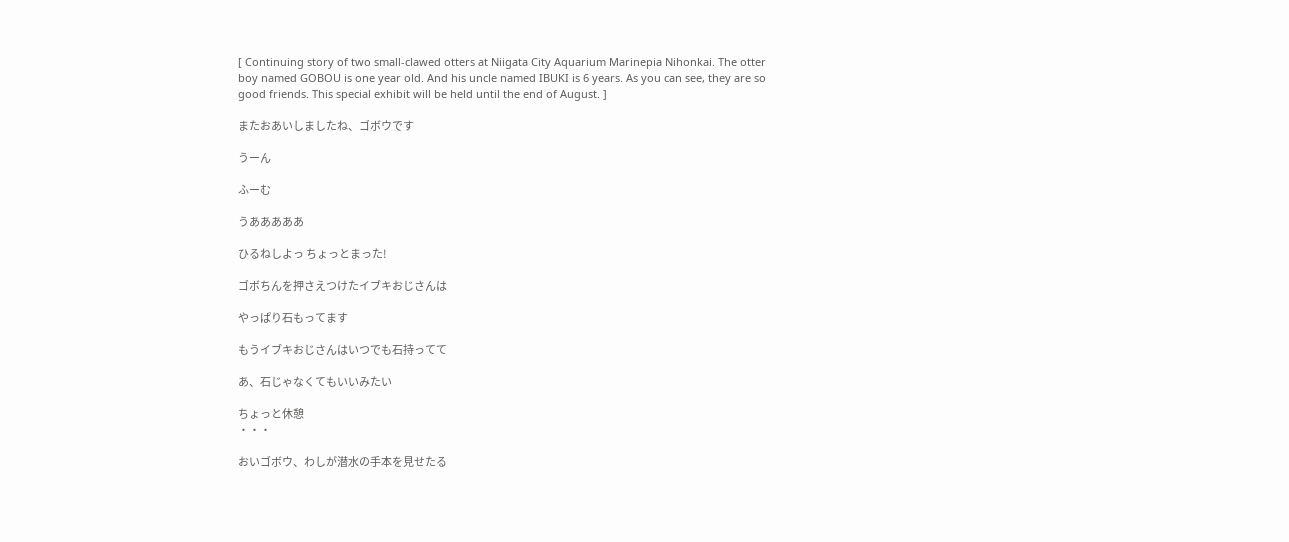[ Continuing story of two small-clawed otters at Niigata City Aquarium Marinepia Nihonkai. The otter boy named GOBOU is one year old. And his uncle named IBUKI is 6 years. As you can see, they are so good friends. This special exhibit will be held until the end of August. ]

またおあいしましたね、ゴボウです

うーん

ふーむ

うあああああ

ひるねしよっ ちょっとまった!

ゴボちんを押さえつけたイブキおじさんは

やっぱり石もってます

もうイブキおじさんはいつでも石持ってて

あ、石じゃなくてもいいみたい

ちょっと休憩
・・・

おいゴボウ、わしが潜水の手本を見せたる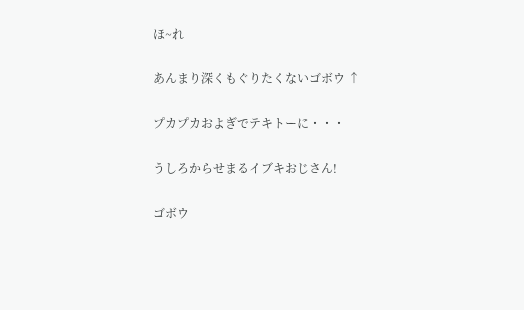ほ~れ

あんまり深くもぐりたくないゴボウ ↑

プカプカおよぎでテキトーに・・・

うしろからせまるイブキおじさん!

ゴボウ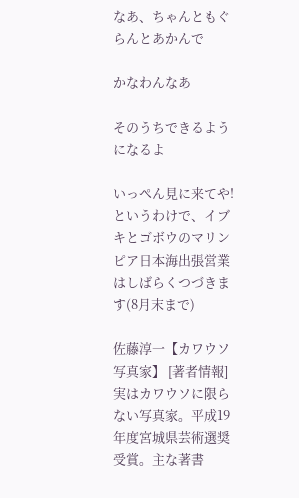なあ、ちゃんともぐらんとあかんで

かなわんなあ

そのうちできるようになるよ

いっぺん見に来てや!
というわけで、イブキとゴボウのマリンピア日本海出張営業はしばらくつづきます(8月末まで)

佐藤淳一【カワウソ写真家】 [著者情報] 実はカワウソに限らない写真家。平成19年度宮城県芸術選奨受賞。主な著書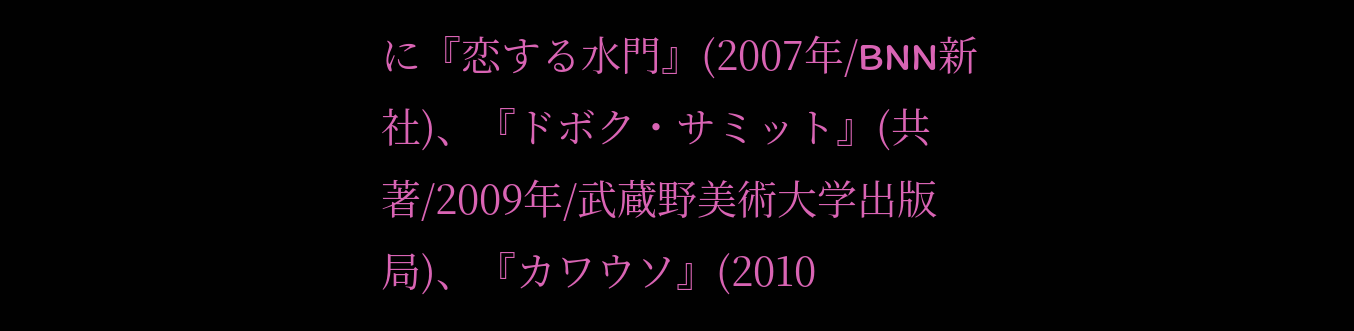に『恋する水門』(2007年/BNN新社)、『ドボク・サミット』(共著/2009年/武蔵野美術大学出版局)、『カワウソ』(2010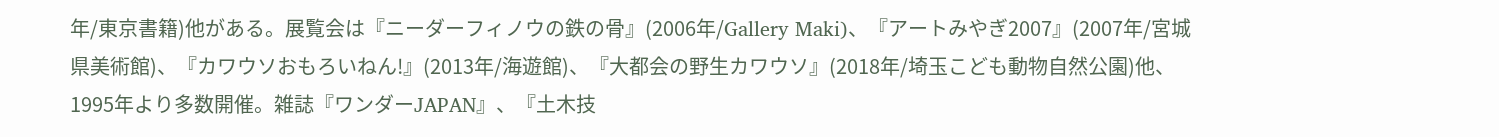年/東京書籍)他がある。展覧会は『ニーダーフィノウの鉄の骨』(2006年/Gallery Maki)、『アートみやぎ2007』(2007年/宮城県美術館)、『カワウソおもろいねん!』(2013年/海遊館)、『大都会の野生カワウソ』(2018年/埼玉こども動物自然公園)他、1995年より多数開催。雑誌『ワンダーJAPAN』、『土木技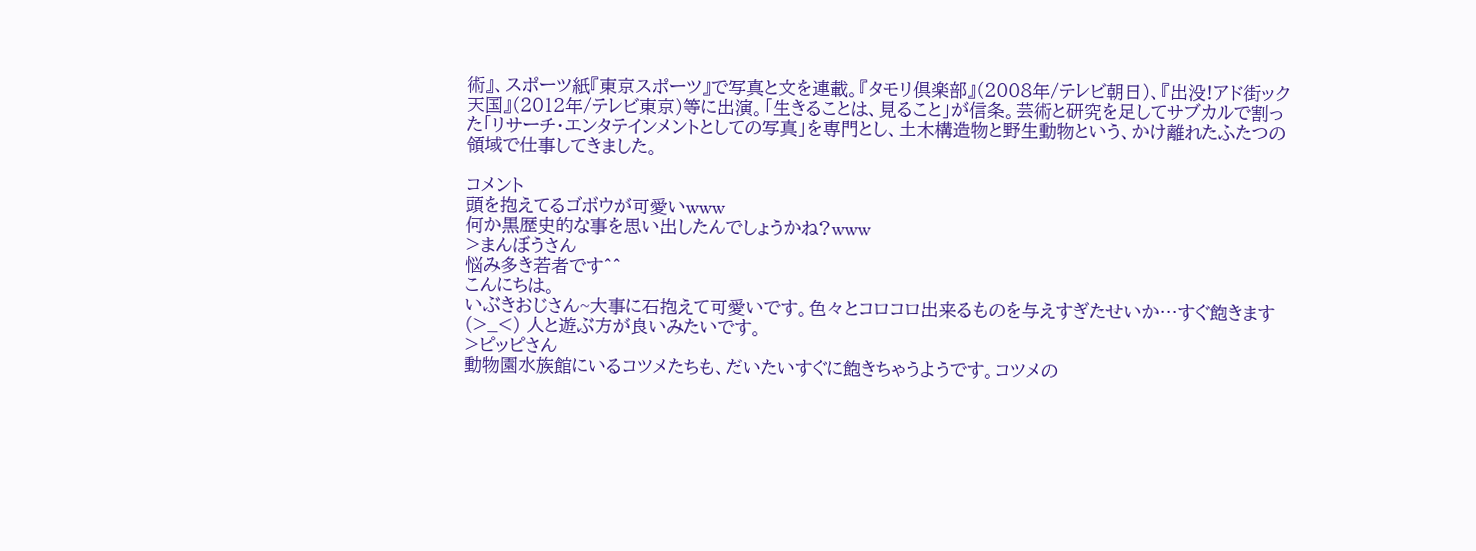術』、スポーツ紙『東京スポーツ』で写真と文を連載。『タモリ倶楽部』(2008年/テレビ朝日)、『出没!アド街ック天国』(2012年/テレビ東京)等に出演。「生きることは、見ること」が信条。芸術と研究を足してサブカルで割った「リサーチ・エンタテインメントとしての写真」を専門とし、土木構造物と野生動物という、かけ離れたふたつの領域で仕事してきました。

コメント
頭を抱えてるゴボウが可愛いwww
何か黒歴史的な事を思い出したんでしょうかね?www
>まんぼうさん
悩み多き若者です^^
こんにちは。
いぶきおじさん~大事に石抱えて可愛いです。色々とコロコロ出来るものを与えすぎたせいか…すぐ飽きます(>_<) 人と遊ぶ方が良いみたいです。
>ピッピさん
動物園水族館にいるコツメたちも、だいたいすぐに飽きちゃうようです。コツメの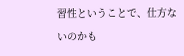習性ということで、仕方ないのかも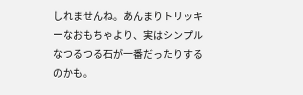しれませんね。あんまりトリッキーなおもちゃより、実はシンプルなつるつる石が一番だったりするのかも。